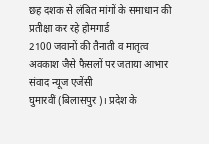छह दशक से लंबित मांगों के समाधान की प्रतीक्षा कर रहे होमगार्ड
2100 जवानों की तैनाती व मातृत्व अवकाश जैसे फैसलों पर जताया आभार
संवाद न्यूज एजेंसी
घुमारवीं (बिलासपुर)। प्रदेश के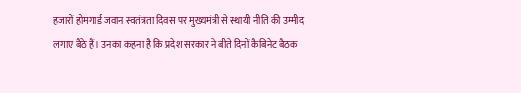हजारों होमगार्ड जवान स्वतंत्रता दिवस पर मुख्यमंत्री से स्थायी नीति की उम्मीद लगाए बैठे हैं। उनका कहना है कि प्रदेश सरकार ने बीते दिनों कैबिनेट बैठक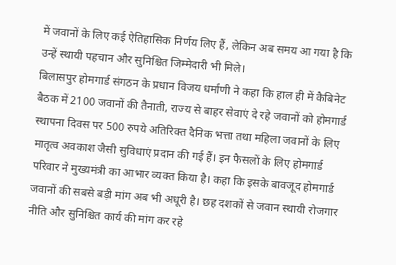में जवानों के लिए कई ऐतिहासिक निर्णय लिए हैं, लेकिन अब समय आ गया है कि उन्हें स्थायी पहचान और सुनिश्चित जिम्मेदारी भी मिले।
बिलासपुर होमगार्ड संगठन के प्रधान विजय धर्माणी ने कहा कि हाल ही में कैबिनेट बैठक में 2100 जवानों की तैनाती, राज्य से बाहर सेवाएं दे रहे जवानों को होमगार्ड स्थापना दिवस पर 500 रुपये अतिरिक्त दैनिक भत्ता तथा महिला जवानों के लिए मातृत्व अवकाश जैसी सुविधाएं प्रदान की गई हैं। इन फैसलों के लिए होमगार्ड परिवार ने मुख्यमंत्री का आभार व्यक्त किया है। कहा कि इसके बावजूद होमगार्ड जवानों की सबसे बड़ी मांग अब भी अधूरी है। छह दशकों से जवान स्थायी रोजगार नीति और सुनिश्चित कार्य की मांग कर रहे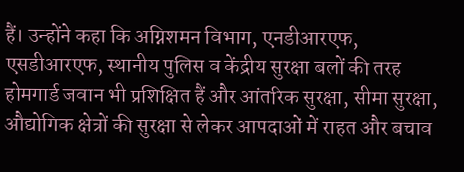हैं। उन्होंने कहा कि अग्निशमन विभाग, एनडीआरएफ, एसडीआरएफ, स्थानीय पुलिस व केंद्रीय सुरक्षा बलों की तरह होमगार्ड जवान भी प्रशिक्षित हैं और आंतरिक सुरक्षा, सीमा सुरक्षा, औद्योगिक क्षेत्रों की सुरक्षा से लेकर आपदाओं में राहत और बचाव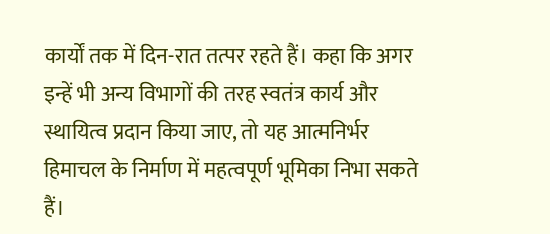कार्यों तक में दिन-रात तत्पर रहते हैं। कहा कि अगर इन्हें भी अन्य विभागों की तरह स्वतंत्र कार्य और स्थायित्व प्रदान किया जाए, तो यह आत्मनिर्भर हिमाचल के निर्माण में महत्वपूर्ण भूमिका निभा सकते हैं।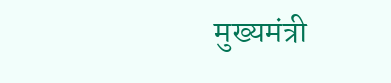मुख्यमंत्री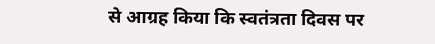से आग्रह किया कि स्वतंत्रता दिवस पर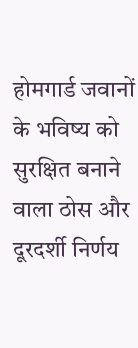होमगार्ड जवानों के भविष्य को सुरक्षित बनाने वाला ठोस और दूरदर्शी निर्णय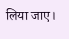लिया जाए।